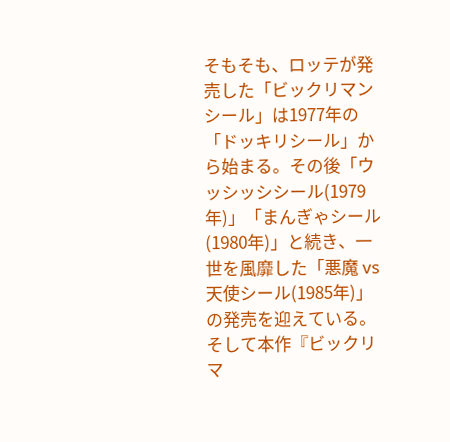そもそも、ロッテが発売した「ビックリマンシール」は1977年の「ドッキリシール」から始まる。その後「ウッシッシシール(1979年)」「まんぎゃシール(1980年)」と続き、一世を風靡した「悪魔 vs 天使シール(1985年)」の発売を迎えている。そして本作『ビックリマ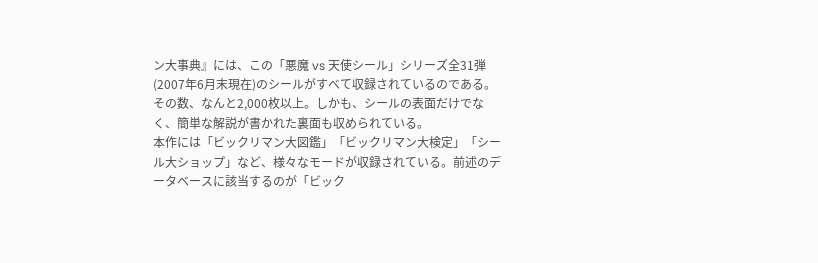ン大事典』には、この「悪魔 vs 天使シール」シリーズ全31弾(2007年6月末現在)のシールがすべて収録されているのである。その数、なんと2,000枚以上。しかも、シールの表面だけでなく、簡単な解説が書かれた裏面も収められている。
本作には「ビックリマン大図鑑」「ビックリマン大検定」「シール大ショップ」など、様々なモードが収録されている。前述のデータベースに該当するのが「ビック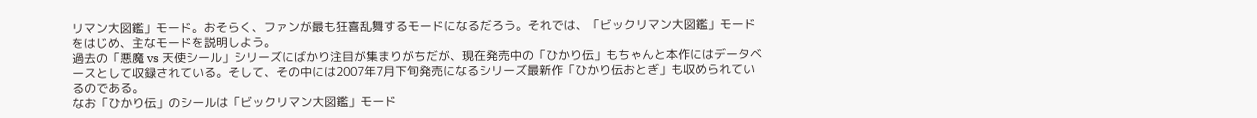リマン大図鑑」モード。おそらく、ファンが最も狂喜乱舞するモードになるだろう。それでは、「ビックリマン大図鑑」モードをはじめ、主なモードを説明しよう。
過去の「悪魔 vs 天使シール」シリーズにばかり注目が集まりがちだが、現在発売中の「ひかり伝」もちゃんと本作にはデータベースとして収録されている。そして、その中には2007年7月下旬発売になるシリーズ最新作「ひかり伝おとぎ」も収められているのである。
なお「ひかり伝」のシールは「ビックリマン大図鑑」モード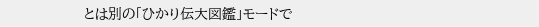とは別の「ひかり伝大図鑑」モードで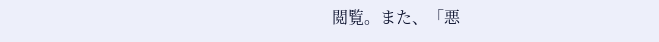閲覧。また、「悪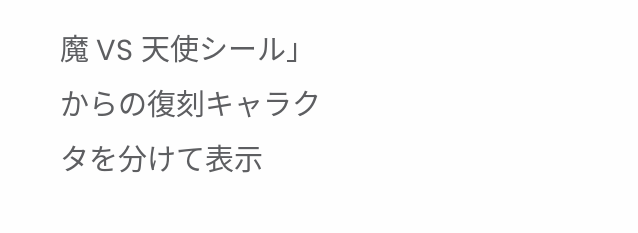魔 VS 天使シール」からの復刻キャラクタを分けて表示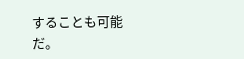することも可能だ。